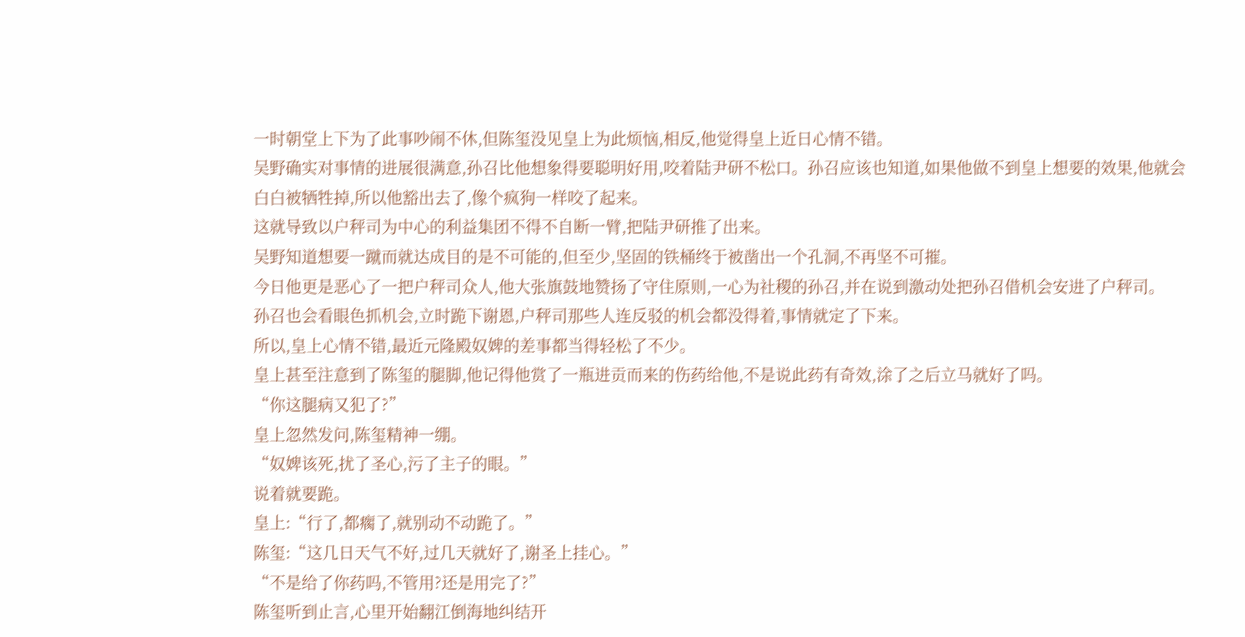一时朝堂上下为了此事吵闹不休,但陈玺没见皇上为此烦恼,相反,他觉得皇上近日心情不错。
吴野确实对事情的进展很满意,孙召比他想象得要聪明好用,咬着陆尹研不松口。孙召应该也知道,如果他做不到皇上想要的效果,他就会白白被牺牲掉,所以他豁出去了,像个疯狗一样咬了起来。
这就导致以户秤司为中心的利益集团不得不自断一臂,把陆尹研推了出来。
吴野知道想要一蹴而就达成目的是不可能的,但至少,坚固的铁桶终于被凿出一个孔洞,不再坚不可摧。
今日他更是恶心了一把户秤司众人,他大张旗鼓地赞扬了守住原则,一心为社稷的孙召,并在说到激动处把孙召借机会安进了户秤司。
孙召也会看眼色抓机会,立时跪下谢恩,户秤司那些人连反驳的机会都没得着,事情就定了下来。
所以,皇上心情不错,最近元隆殿奴婢的差事都当得轻松了不少。
皇上甚至注意到了陈玺的腿脚,他记得他赏了一瓶进贡而来的伤药给他,不是说此药有奇效,涂了之后立马就好了吗。
“你这腿病又犯了?”
皇上忽然发问,陈玺精神一绷。
“奴婢该死,扰了圣心,污了主子的眼。”
说着就要跪。
皇上:“行了,都瘸了,就别动不动跪了。”
陈玺:“这几日天气不好,过几天就好了,谢圣上挂心。”
“不是给了你药吗,不管用?还是用完了?”
陈玺听到止言,心里开始翻江倒海地纠结开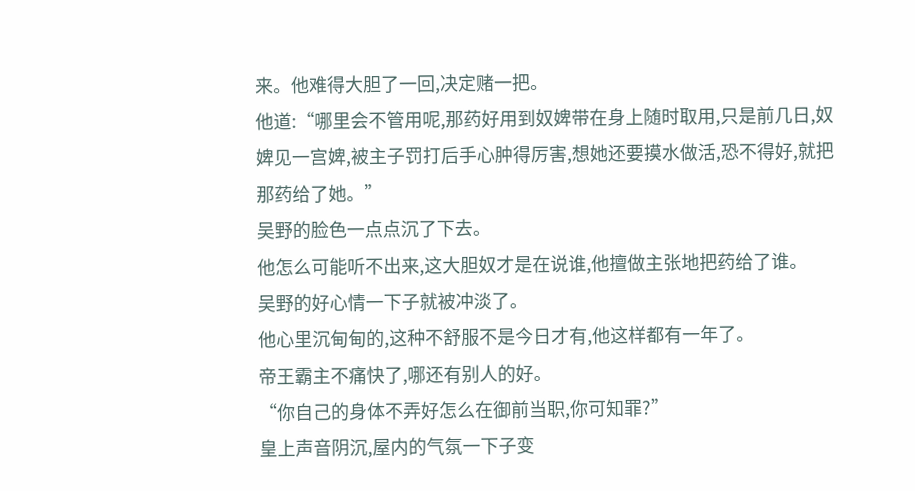来。他难得大胆了一回,决定赌一把。
他道:“哪里会不管用呢,那药好用到奴婢带在身上随时取用,只是前几日,奴婢见一宫婢,被主子罚打后手心肿得厉害,想她还要摸水做活,恐不得好,就把那药给了她。”
吴野的脸色一点点沉了下去。
他怎么可能听不出来,这大胆奴才是在说谁,他擅做主张地把药给了谁。
吴野的好心情一下子就被冲淡了。
他心里沉甸甸的,这种不舒服不是今日才有,他这样都有一年了。
帝王霸主不痛快了,哪还有别人的好。
“你自己的身体不弄好怎么在御前当职,你可知罪?”
皇上声音阴沉,屋内的气氛一下子变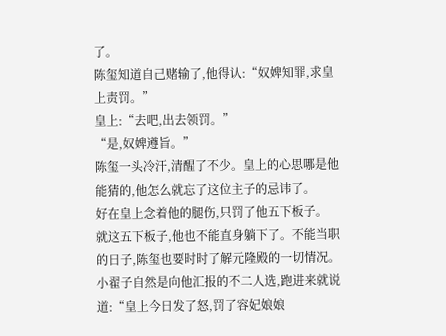了。
陈玺知道自己赌输了,他得认:“奴婢知罪,求皇上责罚。”
皇上:“去吧,出去领罚。”
“是,奴婢遵旨。”
陈玺一头冷汗,清醒了不少。皇上的心思哪是他能猜的,他怎么就忘了这位主子的忌讳了。
好在皇上念着他的腿伤,只罚了他五下板子。
就这五下板子,他也不能直身躺下了。不能当职的日子,陈玺也要时时了解元隆殿的一切情况。
小翟子自然是向他汇报的不二人选,跑进来就说道:“皇上今日发了怒,罚了容妃娘娘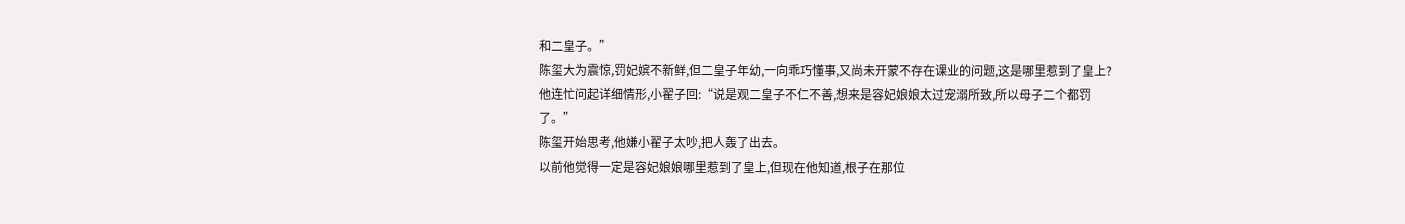和二皇子。”
陈玺大为震惊,罚妃嫔不新鲜,但二皇子年幼,一向乖巧懂事,又尚未开蒙不存在课业的问题,这是哪里惹到了皇上?
他连忙问起详细情形,小翟子回:“说是观二皇子不仁不善,想来是容妃娘娘太过宠溺所致,所以母子二个都罚了。”
陈玺开始思考,他嫌小翟子太吵,把人轰了出去。
以前他觉得一定是容妃娘娘哪里惹到了皇上,但现在他知道,根子在那位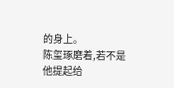的身上。
陈玺琢磨着,若不是他提起给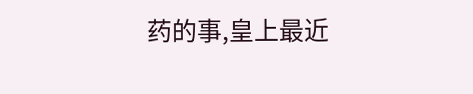药的事,皇上最近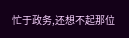忙于政务,还想不起那位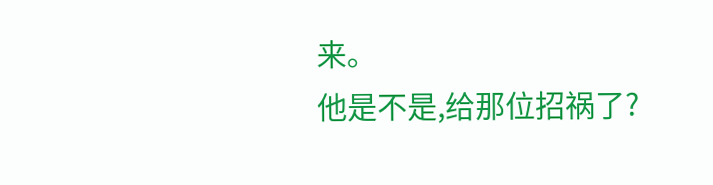来。
他是不是,给那位招祸了?